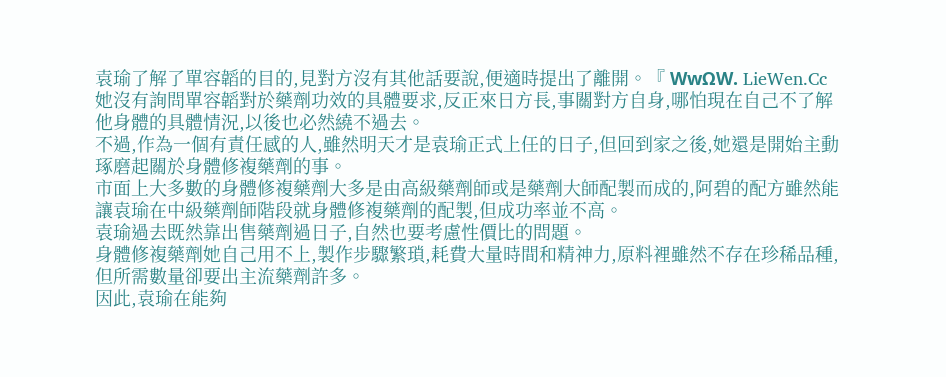袁瑜了解了單容韜的目的,見對方沒有其他話要說,便適時提出了離開。『 WwΩW. LieWen.Cc
她沒有詢問單容韜對於藥劑功效的具體要求,反正來日方長,事關對方自身,哪怕現在自己不了解他身體的具體情況,以後也必然繞不過去。
不過,作為一個有責任感的人,雖然明天才是袁瑜正式上任的日子,但回到家之後,她還是開始主動琢磨起關於身體修複藥劑的事。
市面上大多數的身體修複藥劑大多是由高級藥劑師或是藥劑大師配製而成的,阿碧的配方雖然能讓袁瑜在中級藥劑師階段就身體修複藥劑的配製,但成功率並不高。
袁瑜過去既然靠出售藥劑過日子,自然也要考慮性價比的問題。
身體修複藥劑她自己用不上,製作步驟繁瑣,耗費大量時間和精神力,原料裡雖然不存在珍稀品種,但所需數量卻要出主流藥劑許多。
因此,袁瑜在能夠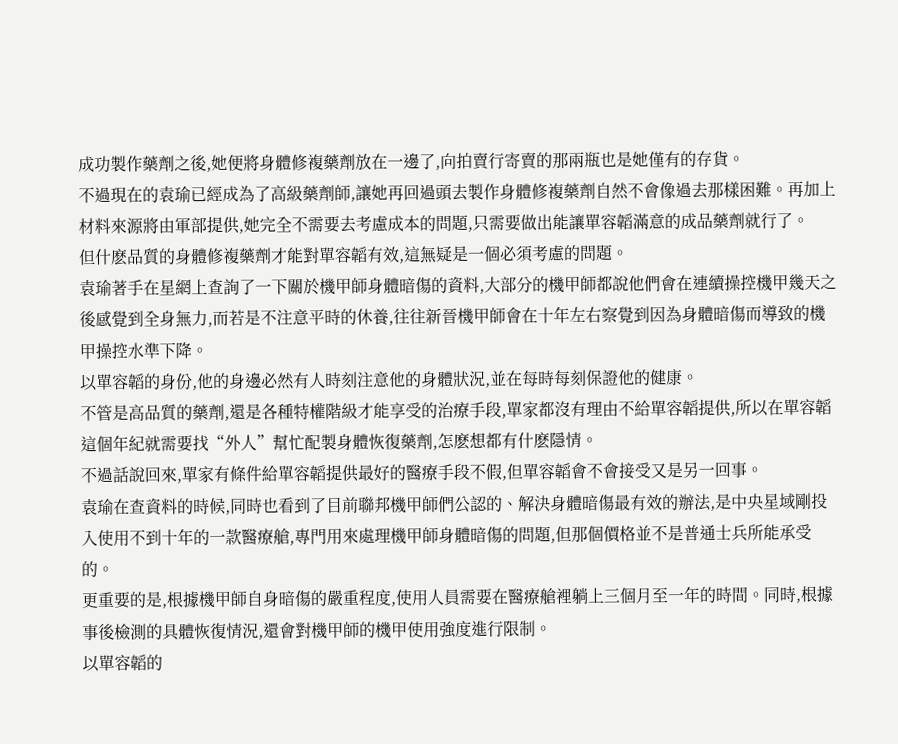成功製作藥劑之後,她便將身體修複藥劑放在一邊了,向拍賣行寄賣的那兩瓶也是她僅有的存貨。
不過現在的袁瑜已經成為了高級藥劑師,讓她再回過頭去製作身體修複藥劑自然不會像過去那樣困難。再加上材料來源將由軍部提供,她完全不需要去考慮成本的問題,只需要做出能讓單容韜滿意的成品藥劑就行了。
但什麽品質的身體修複藥劑才能對單容韜有效,這無疑是一個必須考慮的問題。
袁瑜著手在星網上查詢了一下關於機甲師身體暗傷的資料,大部分的機甲師都說他們會在連續操控機甲幾天之後感覺到全身無力,而若是不注意平時的休養,往往新晉機甲師會在十年左右察覺到因為身體暗傷而導致的機甲操控水準下降。
以單容韜的身份,他的身邊必然有人時刻注意他的身體狀況,並在每時每刻保證他的健康。
不管是高品質的藥劑,還是各種特權階級才能享受的治療手段,單家都沒有理由不給單容韜提供,所以在單容韜這個年紀就需要找“外人”幫忙配製身體恢復藥劑,怎麽想都有什麽隱情。
不過話說回來,單家有條件給單容韜提供最好的醫療手段不假,但單容韜會不會接受又是另一回事。
袁瑜在查資料的時候,同時也看到了目前聯邦機甲師們公認的、解決身體暗傷最有效的辦法,是中央星域剛投入使用不到十年的一款醫療艙,專門用來處理機甲師身體暗傷的問題,但那個價格並不是普通士兵所能承受的。
更重要的是,根據機甲師自身暗傷的嚴重程度,使用人員需要在醫療艙裡躺上三個月至一年的時間。同時,根據事後檢測的具體恢復情況,還會對機甲師的機甲使用強度進行限制。
以單容韜的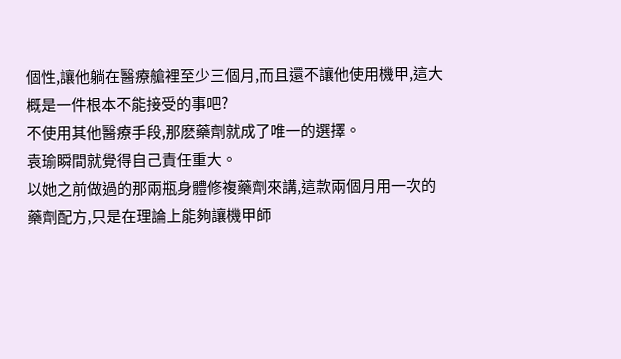個性,讓他躺在醫療艙裡至少三個月,而且還不讓他使用機甲,這大概是一件根本不能接受的事吧?
不使用其他醫療手段,那麽藥劑就成了唯一的選擇。
袁瑜瞬間就覺得自己責任重大。
以她之前做過的那兩瓶身體修複藥劑來講,這款兩個月用一次的藥劑配方,只是在理論上能夠讓機甲師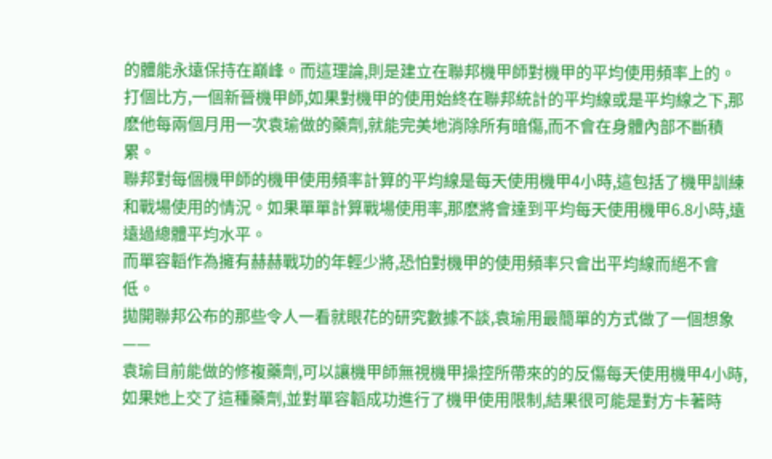的體能永遠保持在巔峰。而這理論,則是建立在聯邦機甲師對機甲的平均使用頻率上的。
打個比方,一個新晉機甲師,如果對機甲的使用始終在聯邦統計的平均線或是平均線之下,那麽他每兩個月用一次袁瑜做的藥劑,就能完美地消除所有暗傷,而不會在身體內部不斷積累。
聯邦對每個機甲師的機甲使用頻率計算的平均線是每天使用機甲4小時,這包括了機甲訓練和戰場使用的情況。如果單單計算戰場使用率,那麽將會達到平均每天使用機甲6.8小時,遠遠過總體平均水平。
而單容韜作為擁有赫赫戰功的年輕少將,恐怕對機甲的使用頻率只會出平均線而絕不會低。
拋開聯邦公布的那些令人一看就眼花的研究數據不談,袁瑜用最簡單的方式做了一個想象——
袁瑜目前能做的修複藥劑,可以讓機甲師無視機甲操控所帶來的的反傷每天使用機甲4小時,如果她上交了這種藥劑,並對單容韜成功進行了機甲使用限制,結果很可能是對方卡著時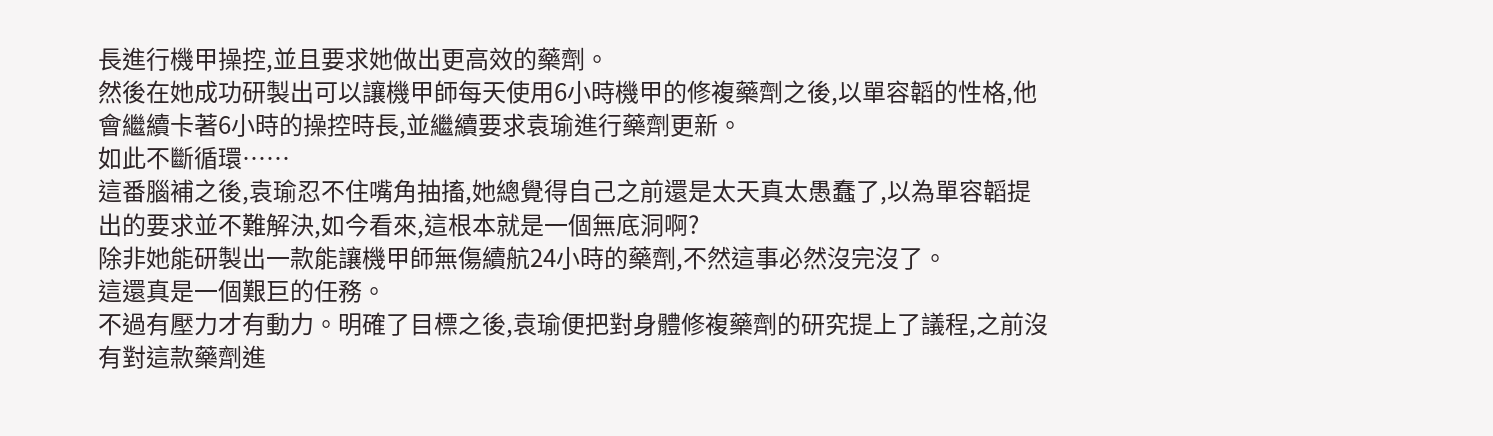長進行機甲操控,並且要求她做出更高效的藥劑。
然後在她成功研製出可以讓機甲師每天使用6小時機甲的修複藥劑之後,以單容韜的性格,他會繼續卡著6小時的操控時長,並繼續要求袁瑜進行藥劑更新。
如此不斷循環……
這番腦補之後,袁瑜忍不住嘴角抽搐,她總覺得自己之前還是太天真太愚蠢了,以為單容韜提出的要求並不難解決,如今看來,這根本就是一個無底洞啊?
除非她能研製出一款能讓機甲師無傷續航24小時的藥劑,不然這事必然沒完沒了。
這還真是一個艱巨的任務。
不過有壓力才有動力。明確了目標之後,袁瑜便把對身體修複藥劑的研究提上了議程,之前沒有對這款藥劑進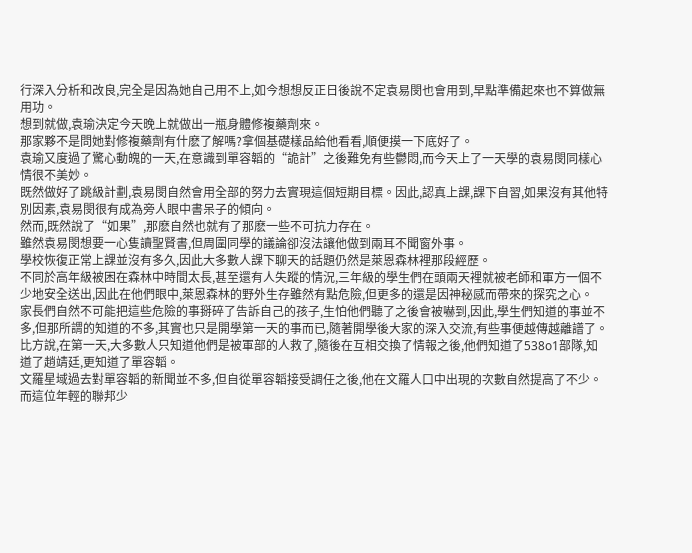行深入分析和改良,完全是因為她自己用不上,如今想想反正日後說不定袁易閔也會用到,早點準備起來也不算做無用功。
想到就做,袁瑜決定今天晚上就做出一瓶身體修複藥劑來。
那家夥不是問她對修複藥劑有什麽了解嗎?拿個基礎樣品給他看看,順便摸一下底好了。
袁瑜又度過了驚心動魄的一天,在意識到單容韜的“詭計”之後難免有些鬱悶,而今天上了一天學的袁易閔同樣心情很不美妙。
既然做好了跳級計劃,袁易閔自然會用全部的努力去實現這個短期目標。因此,認真上課,課下自習,如果沒有其他特別因素,袁易閔很有成為旁人眼中書呆子的傾向。
然而,既然說了“如果”,那麽自然也就有了那麽一些不可抗力存在。
雖然袁易閔想要一心隻讀聖賢書,但周圍同學的議論卻沒法讓他做到兩耳不聞窗外事。
學校恢復正常上課並沒有多久,因此大多數人課下聊天的話題仍然是萊恩森林裡那段經歷。
不同於高年級被困在森林中時間太長,甚至還有人失蹤的情況,三年級的學生們在頭兩天裡就被老師和軍方一個不少地安全送出,因此在他們眼中,萊恩森林的野外生存雖然有點危險,但更多的還是因神秘感而帶來的探究之心。
家長們自然不可能把這些危險的事掰碎了告訴自己的孩子,生怕他們聽了之後會被嚇到,因此,學生們知道的事並不多,但那所謂的知道的不多,其實也只是開學第一天的事而已,隨著開學後大家的深入交流,有些事便越傳越離譜了。
比方說,在第一天,大多數人只知道他們是被軍部的人救了,隨後在互相交換了情報之後,他們知道了538o1部隊,知道了趙靖廷,更知道了單容韜。
文羅星域過去對單容韜的新聞並不多,但自從單容韜接受調任之後,他在文羅人口中出現的次數自然提高了不少。
而這位年輕的聯邦少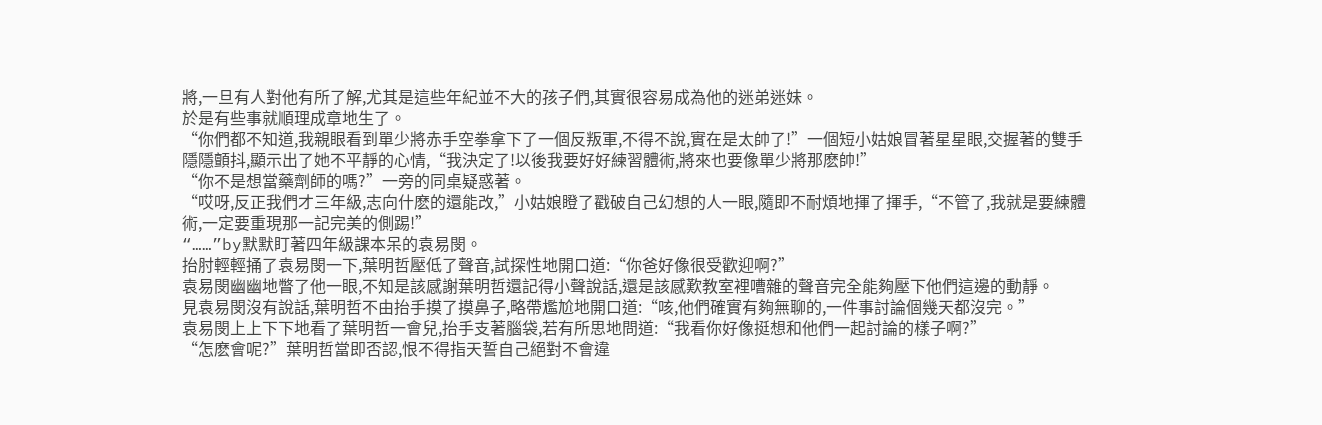將,一旦有人對他有所了解,尤其是這些年紀並不大的孩子們,其實很容易成為他的迷弟迷妹。
於是有些事就順理成章地生了。
“你們都不知道,我親眼看到單少將赤手空拳拿下了一個反叛軍,不得不說,實在是太帥了!”一個短小姑娘冒著星星眼,交握著的雙手隱隱顫抖,顯示出了她不平靜的心情,“我決定了!以後我要好好練習體術,將來也要像單少將那麽帥!”
“你不是想當藥劑師的嗎?”一旁的同桌疑惑著。
“哎呀,反正我們才三年級,志向什麽的還能改,”小姑娘瞪了戳破自己幻想的人一眼,隨即不耐煩地揮了揮手,“不管了,我就是要練體術,一定要重現那一記完美的側踢!”
“……”by默默盯著四年級課本呆的袁易閔。
抬肘輕輕捅了袁易閔一下,葉明哲壓低了聲音,試探性地開口道:“你爸好像很受歡迎啊?”
袁易閔幽幽地瞥了他一眼,不知是該感謝葉明哲還記得小聲說話,還是該感歎教室裡嘈雜的聲音完全能夠壓下他們這邊的動靜。
見袁易閔沒有說話,葉明哲不由抬手摸了摸鼻子,略帶尷尬地開口道:“咳,他們確實有夠無聊的,一件事討論個幾天都沒完。”
袁易閔上上下下地看了葉明哲一會兒,抬手支著腦袋,若有所思地問道:“我看你好像挺想和他們一起討論的樣子啊?”
“怎麽會呢?”葉明哲當即否認,恨不得指天誓自己絕對不會違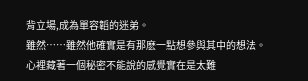背立場,成為單容韜的迷弟。
雖然……雖然他確實是有那麽一點想參與其中的想法。
心裡藏著一個秘密不能說的感覺實在是太難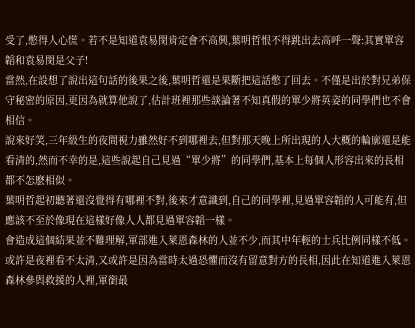受了,憋得人心慌。若不是知道袁易閔肯定會不高興,葉明哲恨不得跳出去高呼一聲:其實單容韜和袁易閔是父子!
當然,在設想了說出這句話的後果之後,葉明哲還是果斷把這話憋了回去。不僅是出於對兄弟保守秘密的原因,更因為就算他說了,估計班裡那些談論著不知真假的單少將英姿的同學們也不會相信。
說來好笑,三年級生的夜間視力雖然好不到哪裡去,但對那天晚上所出現的人大概的輪廓還是能看清的,然而不幸的是,這些說起自己見過“單少將”的同學們,基本上每個人形容出來的長相都不怎麽相似。
葉明哲起初聽著還沒覺得有哪裡不對,後來才意識到,自己的同學裡,見過單容韜的人可能有,但應該不至於像現在這樣好像人人都見過單容韜一樣。
會造成這個結果並不難理解,軍部進入萊恩森林的人並不少,而其中年輕的士兵比例同樣不低。
或許是夜裡看不太清,又或許是因為當時太過恐懼而沒有留意對方的長相,因此在知道進入萊恩森林參與救援的人裡,軍銜最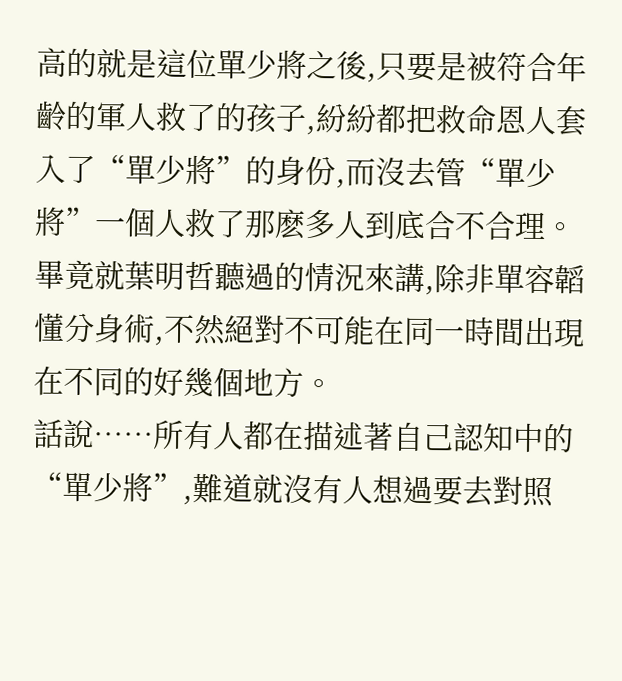高的就是這位單少將之後,只要是被符合年齡的軍人救了的孩子,紛紛都把救命恩人套入了“單少將”的身份,而沒去管“單少將”一個人救了那麽多人到底合不合理。
畢竟就葉明哲聽過的情況來講,除非單容韜懂分身術,不然絕對不可能在同一時間出現在不同的好幾個地方。
話說……所有人都在描述著自己認知中的“單少將”,難道就沒有人想過要去對照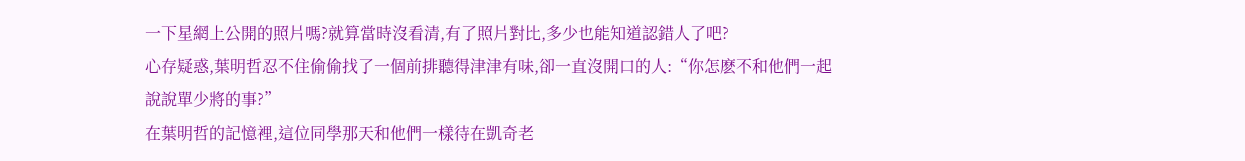一下星網上公開的照片嗎?就算當時沒看清,有了照片對比,多少也能知道認錯人了吧?
心存疑惑,葉明哲忍不住偷偷找了一個前排聽得津津有味,卻一直沒開口的人:“你怎麽不和他們一起說說單少將的事?”
在葉明哲的記憶裡,這位同學那天和他們一樣待在凱奇老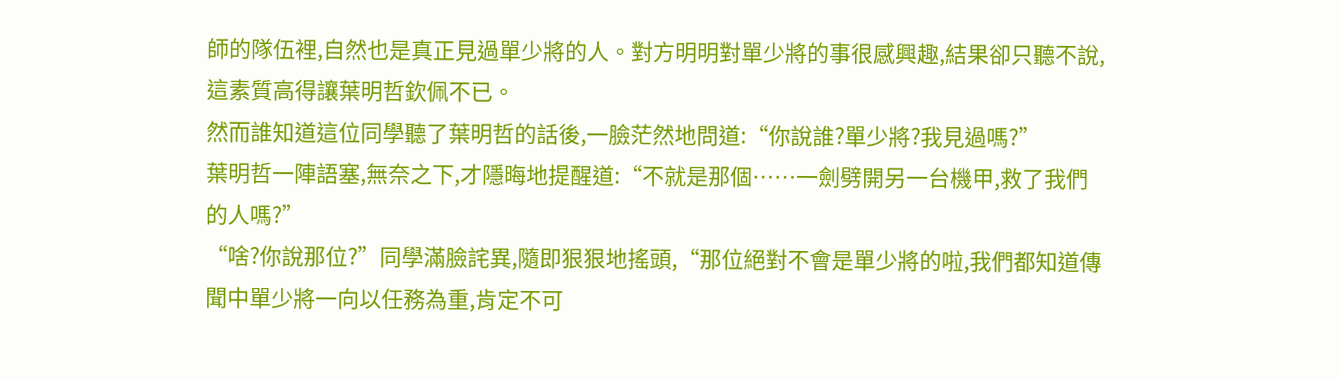師的隊伍裡,自然也是真正見過單少將的人。對方明明對單少將的事很感興趣,結果卻只聽不說,這素質高得讓葉明哲欽佩不已。
然而誰知道這位同學聽了葉明哲的話後,一臉茫然地問道:“你說誰?單少將?我見過嗎?”
葉明哲一陣語塞,無奈之下,才隱晦地提醒道:“不就是那個……一劍劈開另一台機甲,救了我們的人嗎?”
“啥?你說那位?”同學滿臉詫異,隨即狠狠地搖頭,“那位絕對不會是單少將的啦,我們都知道傳聞中單少將一向以任務為重,肯定不可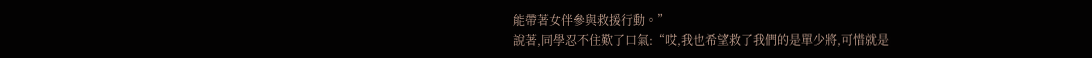能帶著女伴參與救援行動。”
說著,同學忍不住歎了口氣:“哎,我也希望救了我們的是單少將,可惜就是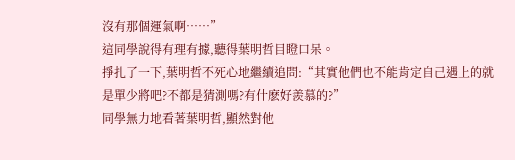沒有那個運氣啊……”
這同學說得有理有據,聽得葉明哲目瞪口呆。
掙扎了一下,葉明哲不死心地繼續追問:“其實他們也不能肯定自己遇上的就是單少將吧?不都是猜測嗎?有什麽好羨慕的?”
同學無力地看著葉明哲,顯然對他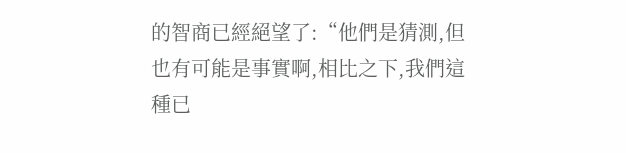的智商已經絕望了:“他們是猜測,但也有可能是事實啊,相比之下,我們這種已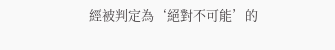經被判定為‘絕對不可能’的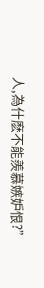人,為什麽不能羨慕嫉妒恨?”